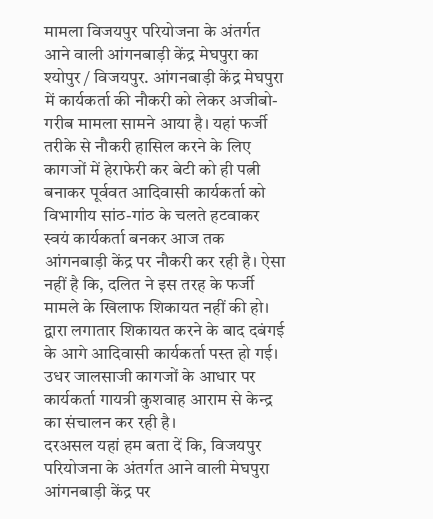मामला विजयपुर परियोजना के अंतर्गत आने वाली आंगनबाड़ी केंद्र मेघपुरा का
श्योपुर / विजयपुर. आंगनबाड़ी केंद्र मेघपुरा में कार्यकर्ता की नौकरी को लेकर अजीबो-गरीब मामला सामने आया है। यहां फर्जी तरीके से नौकरी हासिल करने के लिए कागजों में हेराफेरी कर बेटी को ही पत्नी बनाकर पूर्ववत आदिवासी कार्यकर्ता को विभागीय सांठ-गांठ के चलते हटवाकर स्वयं कार्यकर्ता बनकर आज तक आंगनबाड़ी केंद्र पर नौकरी कर रही है। ऐसा नहीं है कि, दलित ने इस तरह के फर्जी मामले के खिलाफ शिकायत नहीं की हो। द्वारा लगातार शिकायत करने के बाद दबंगई के आगे आदिवासी कार्यकर्ता पस्त हो गई। उधर जालसाजी कागजों के आधार पर कार्यकर्ता गायत्री कुशवाह आराम से केन्द्र का संचालन कर रही है।
दरअसल यहां हम बता दें कि, विजयपुर परियोजना के अंतर्गत आने वाली मेघपुरा आंगनबाड़ी केंद्र पर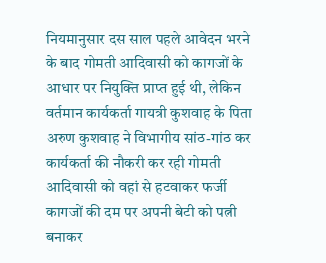नियमानुसार दस साल पहले आवेदन भरने के बाद गोमती आदिवासी को कागजों के आधार पर नियुक्ति प्राप्त हुई थी, लेकिन वर्तमान कार्यकर्ता गायत्री कुशवाह के पिता अरुण कुशवाह ने विभागीय सांठ-गांठ कर कार्यकर्ता की नौकरी कर रही गोमती आदिवासी को वहां से हटवाकर फर्जी कागजों की दम पर अपनी बेटी को पत्नी बनाकर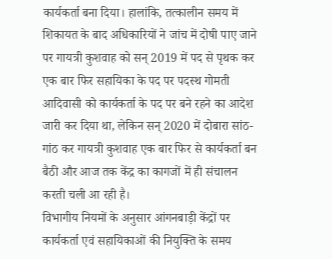कार्यकर्ता बना दिया। हालांकि, तत्कालीन समय में शिकायत के बाद अधिकारियों ने जांच में दोषी पाए जाने पर गायत्री कुशवाह को सन् 2019 में पद से पृथक कर एक बार फिर सहायिका के पद पर पदस्थ गोमती आदिवासी को कार्यकर्ता के पद पर बने रहने का आदेश जारी कर दिया था, लेकिन सन् 2020 में दोबारा सांठ-गांठ कर गायत्री कुशवाह एक बार फिर से कार्यकर्ता बन बैठी और आज तक केंद्र का कागजों में ही संचालन करती चली आ रही है।
विभागीय नियमों के अनुसार आंगनबाड़ी केंद्रों पर कार्यकर्ता एवं सहायिकाओं की नियुक्ति के समय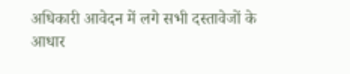अधिकारी आवेदन में लगे सभी दस्तावेजों के आधार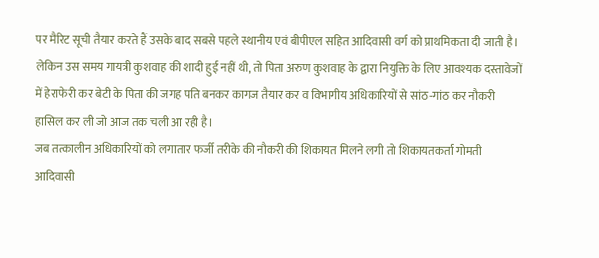पर मैरिट सूची तैयार करते हैं उसके बाद सबसे पहले स्थानीय एवं बीपीएल सहित आदिवासी वर्ग को प्राथमिकता दी जाती है। लेकिन उस समय गायत्री कुशवाह की शादी हुई नहीं थी, तो पिता अरुण कुशवाह के द्वारा नियुक्ति के लिए आवश्यक दस्तावेजों में हेराफेरी कर बेटी के पिता की जगह पति बनकर कागज तैयार कर व विभागीय अधिकारियों से सांठ-गांठ कर नौकरी हासिल कर ली जो आज तक चली आ रही है।
जब तत्कालीन अधिकारियों को लगातार फर्जी तरीके की नौकरी की शिकायत मिलने लगी तो शिकायतकर्ता गोमती आदिवासी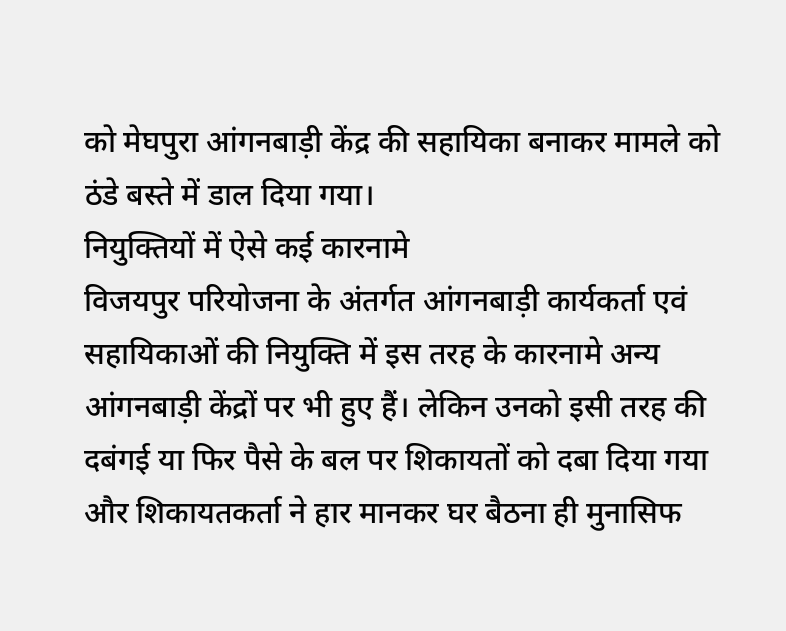को मेघपुरा आंगनबाड़ी केंद्र की सहायिका बनाकर मामले को ठंडे बस्ते में डाल दिया गया।
नियुक्तियों में ऐसे कई कारनामे
विजयपुर परियोजना के अंतर्गत आंगनबाड़ी कार्यकर्ता एवं सहायिकाओं की नियुक्ति में इस तरह के कारनामे अन्य आंगनबाड़ी केंद्रों पर भी हुए हैं। लेकिन उनको इसी तरह की दबंगई या फिर पैसे के बल पर शिकायतों को दबा दिया गया और शिकायतकर्ता ने हार मानकर घर बैठना ही मुनासिफ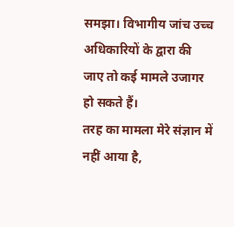समझा। विभागीय जांच उच्च अधिकारियों के द्वारा की जाए तो कई मामले उजागर हो सकते हैं।
तरह का मामला मेरे संज्ञान में नहीं आया है,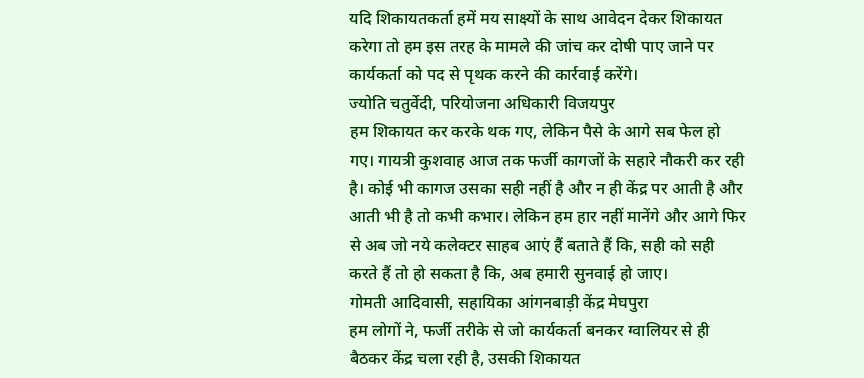यदि शिकायतकर्ता हमें मय साक्ष्यों के साथ आवेदन देकर शिकायत करेगा तो हम इस तरह के मामले की जांच कर दोषी पाए जाने पर कार्यकर्ता को पद से पृथक करने की कार्रवाई करेंगे।
ज्योति चतुर्वेदी, परियोजना अधिकारी विजयपुर
हम शिकायत कर करके थक गए, लेकिन पैसे के आगे सब फेल हो गए। गायत्री कुशवाह आज तक फर्जी कागजों के सहारे नौकरी कर रही है। कोई भी कागज उसका सही नहीं है और न ही केंद्र पर आती है और आती भी है तो कभी कभार। लेकिन हम हार नहीं मानेंगे और आगे फिर से अब जो नये कलेक्टर साहब आएं हैं बताते हैं कि, सही को सही करते हैं तो हो सकता है कि, अब हमारी सुनवाई हो जाए।
गोमती आदिवासी, सहायिका आंगनबाड़ी केंद्र मेघपुरा
हम लोगों ने, फर्जी तरीके से जो कार्यकर्ता बनकर ग्वालियर से ही बैठकर केंद्र चला रही है, उसकी शिकायत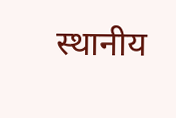स्थानीय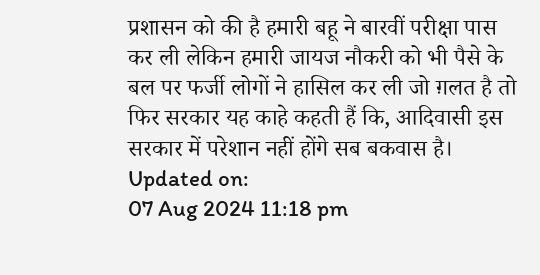प्रशासन को की है हमारी बहू ने बारवीं परीक्षा पास कर ली लेकिन हमारी जायज नौकरी को भी पैसे के बल पर फर्जी लोगों ने हासिल कर ली जो ग़लत है तो फिर सरकार यह काहे कहती हैं कि, आदिवासी इस सरकार में परेशान नहीं होंगे सब बकवास है।
Updated on:
07 Aug 2024 11:18 pm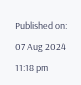Published on:
07 Aug 2024 11:18 pm